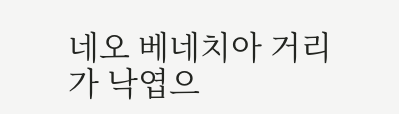네오 베네치아 거리가 낙엽으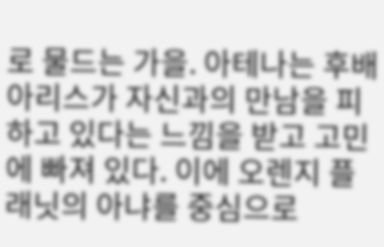로 물드는 가을. 아테나는 후배 아리스가 자신과의 만남을 피하고 있다는 느낌을 받고 고민에 빠져 있다. 이에 오렌지 플래닛의 아냐를 중심으로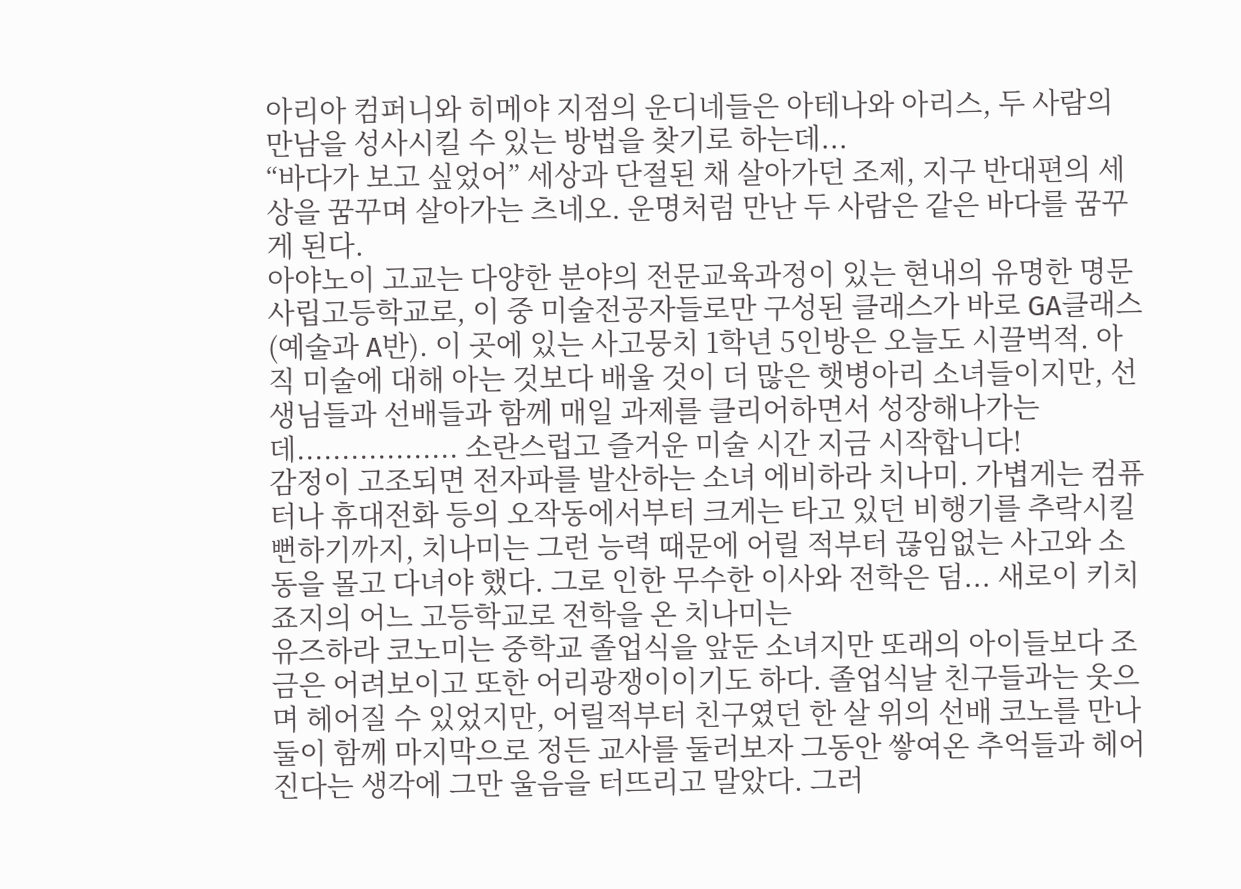아리아 컴퍼니와 히메야 지점의 운디네들은 아테나와 아리스, 두 사람의 만남을 성사시킬 수 있는 방법을 찾기로 하는데...
“바다가 보고 싶었어” 세상과 단절된 채 살아가던 조제, 지구 반대편의 세상을 꿈꾸며 살아가는 츠네오. 운명처럼 만난 두 사람은 같은 바다를 꿈꾸게 된다.
아야노이 고교는 다양한 분야의 전문교육과정이 있는 현내의 유명한 명문사립고등학교로, 이 중 미술전공자들로만 구성된 클래스가 바로 GA클래스(예술과 A반). 이 곳에 있는 사고뭉치 1학년 5인방은 오늘도 시끌벅적. 아직 미술에 대해 아는 것보다 배울 것이 더 많은 햇병아리 소녀들이지만, 선생님들과 선배들과 함께 매일 과제를 클리어하면서 성장해나가는데.................. 소란스럽고 즐거운 미술 시간 지금 시작합니다!
감정이 고조되면 전자파를 발산하는 소녀 에비하라 치나미. 가볍게는 컴퓨터나 휴대전화 등의 오작동에서부터 크게는 타고 있던 비행기를 추락시킬 뻔하기까지, 치나미는 그런 능력 때문에 어릴 적부터 끊임없는 사고와 소동을 몰고 다녀야 했다. 그로 인한 무수한 이사와 전학은 덤... 새로이 키치죠지의 어느 고등학교로 전학을 온 치나미는
유즈하라 코노미는 중학교 졸업식을 앞둔 소녀지만 또래의 아이들보다 조금은 어려보이고 또한 어리광쟁이이기도 하다. 졸업식날 친구들과는 웃으며 헤어질 수 있었지만, 어릴적부터 친구였던 한 살 위의 선배 코노를 만나 둘이 함께 마지막으로 정든 교사를 둘러보자 그동안 쌓여온 추억들과 헤어진다는 생각에 그만 울음을 터뜨리고 말았다. 그러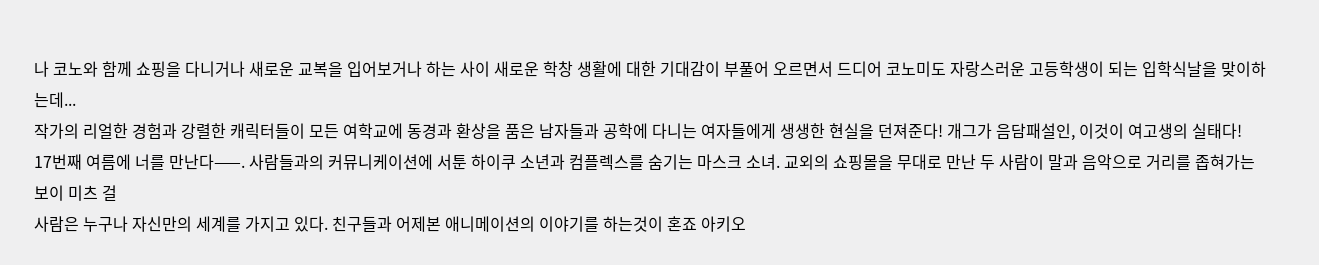나 코노와 함께 쇼핑을 다니거나 새로운 교복을 입어보거나 하는 사이 새로운 학창 생활에 대한 기대감이 부풀어 오르면서 드디어 코노미도 자랑스러운 고등학생이 되는 입학식날을 맞이하는데...
작가의 리얼한 경험과 강렬한 캐릭터들이 모든 여학교에 동경과 환상을 품은 남자들과 공학에 다니는 여자들에게 생생한 현실을 던져준다! 개그가 음담패설인, 이것이 여고생의 실태다!
17번째 여름에 너를 만난다⸺. 사람들과의 커뮤니케이션에 서툰 하이쿠 소년과 컴플렉스를 숨기는 마스크 소녀. 교외의 쇼핑몰을 무대로 만난 두 사람이 말과 음악으로 거리를 좁혀가는 보이 미츠 걸
사람은 누구나 자신만의 세계를 가지고 있다. 친구들과 어제본 애니메이션의 이야기를 하는것이 혼죠 아키오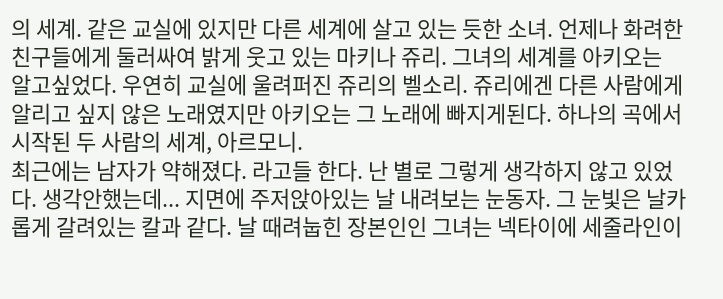의 세계. 같은 교실에 있지만 다른 세계에 살고 있는 듯한 소녀. 언제나 화려한 친구들에게 둘러싸여 밝게 웃고 있는 마키나 쥬리. 그녀의 세계를 아키오는 알고싶었다. 우연히 교실에 울려퍼진 쥬리의 벨소리. 쥬리에겐 다른 사람에게 알리고 싶지 않은 노래였지만 아키오는 그 노래에 빠지게된다. 하나의 곡에서 시작된 두 사람의 세계, 아르모니.
최근에는 남자가 약해졌다. 라고들 한다. 난 별로 그렇게 생각하지 않고 있었다. 생각안했는데... 지면에 주저앉아있는 날 내려보는 눈동자. 그 눈빛은 날카롭게 갈려있는 칼과 같다. 날 때려눕힌 장본인인 그녀는 넥타이에 세줄라인이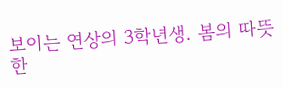보이는 연상의 3학년생. 봄의 따뜻한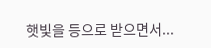햇빛을 등으로 받으면서...